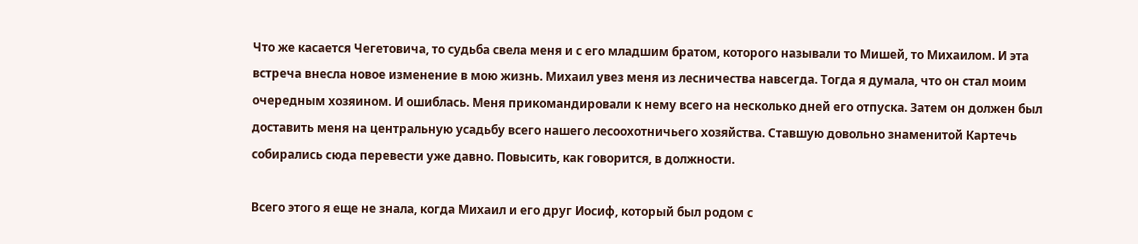Что же касается Чегетовича, то судьба свела меня и с его младшим братом, которого называли то Мишей, то Михаилом. И эта встреча внесла новое изменение в мою жизнь. Михаил увез меня из лесничества навсегда. Тогда я думала, что он стал моим очередным хозяином. И ошиблась. Меня прикомандировали к нему всего на несколько дней его отпуска. Затем он должен был доставить меня на центральную усадьбу всего нашего лесоохотничьего хозяйства. Ставшую довольно знаменитой Картечь собирались сюда перевести уже давно. Повысить, как говорится, в должности.

Всего этого я еще не знала, когда Михаил и его друг Иосиф, который был родом с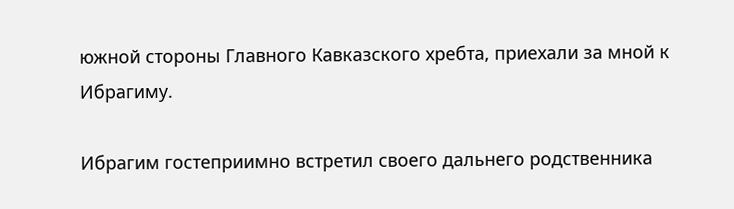южной стороны Главного Кавказского хребта, приехали за мной к Ибрагиму.

Ибрагим гостеприимно встретил своего дальнего родственника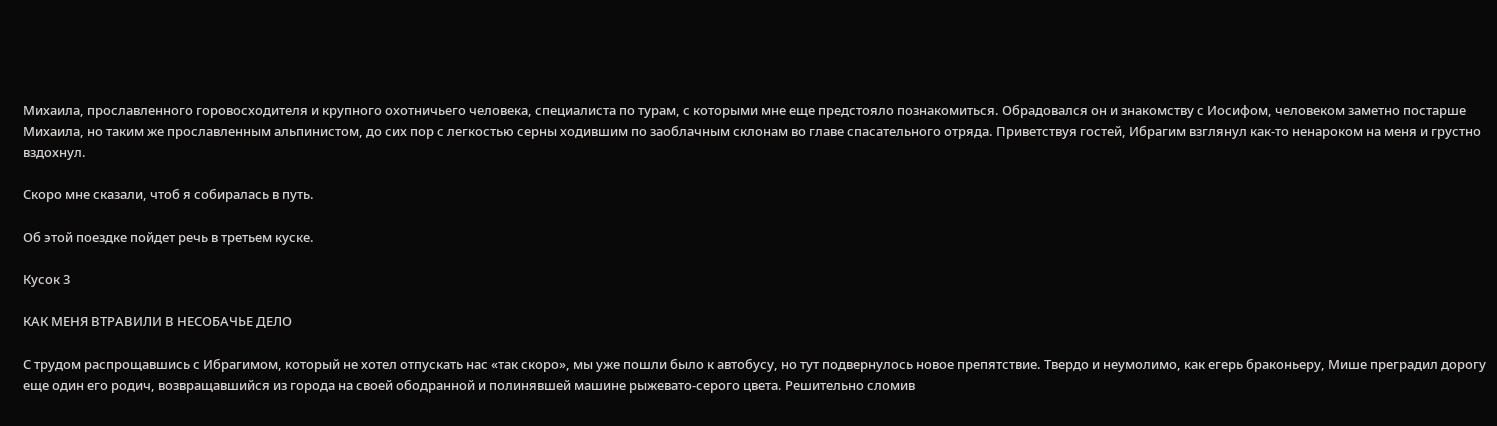Михаила, прославленного горовосходителя и крупного охотничьего человека, специалиста по турам, с которыми мне еще предстояло познакомиться. Обрадовался он и знакомству с Иосифом, человеком заметно постарше Михаила, но таким же прославленным альпинистом, до сих пор с легкостью серны ходившим по заоблачным склонам во главе спасательного отряда. Приветствуя гостей, Ибрагим взглянул как-то ненароком на меня и грустно вздохнул.

Скоро мне сказали, чтоб я собиралась в путь.

Об этой поездке пойдет речь в третьем куске.

Кусок 3

КАК МЕНЯ ВТРАВИЛИ В НЕСОБАЧЬЕ ДЕЛО

С трудом распрощавшись с Ибрагимом, который не хотел отпускать нас «так скоро», мы уже пошли было к автобусу, но тут подвернулось новое препятствие. Твердо и неумолимо, как егерь браконьеру, Мише преградил дорогу еще один его родич, возвращавшийся из города на своей ободранной и полинявшей машине рыжевато-серого цвета. Решительно сломив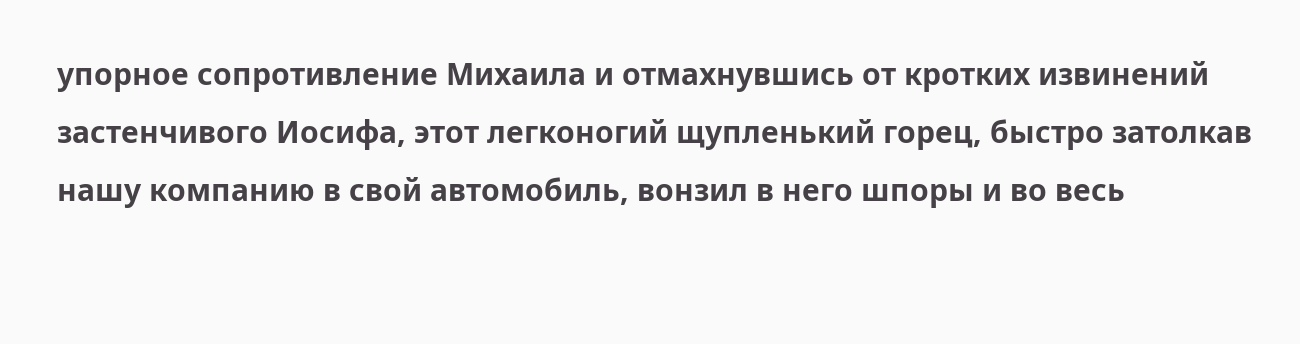упорное сопротивление Михаила и отмахнувшись от кротких извинений застенчивого Иосифа, этот легконогий щупленький горец, быстро затолкав нашу компанию в свой автомобиль, вонзил в него шпоры и во весь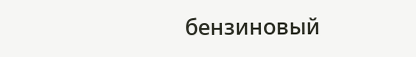бензиновый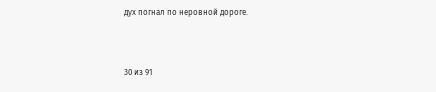дух погнал по неровной дороге.



30 из 91